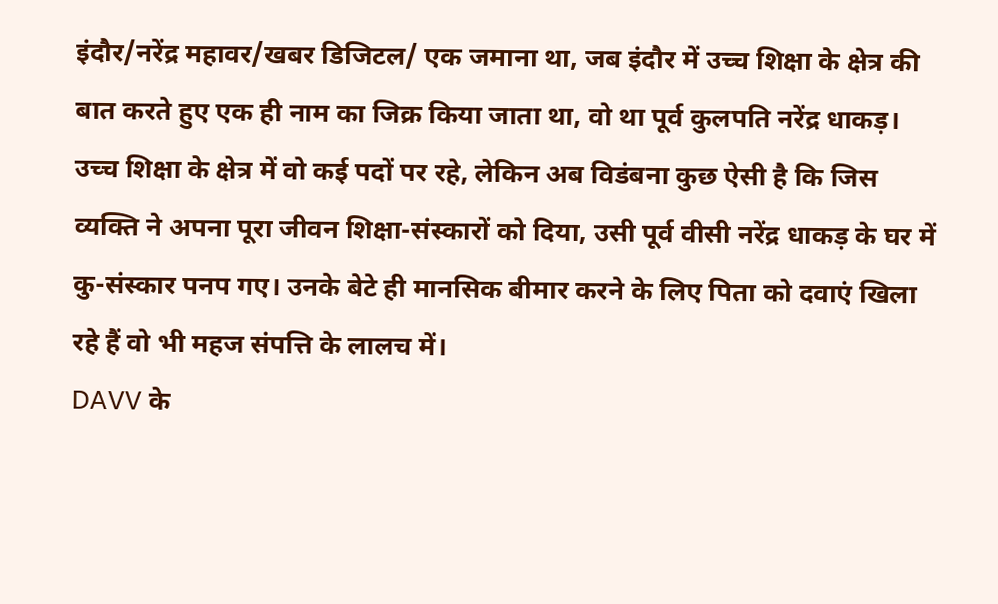इंदौर/नरेंद्र महावर/खबर डिजिटल/ एक जमाना था, जब इंदौर में उच्च शिक्षा के क्षेत्र की बात करते हुए एक ही नाम का जिक्र किया जाता था, वो था पूर्व कुलपति नरेंद्र धाकड़। उच्च शिक्षा के क्षेत्र में वो कई पदों पर रहे, लेकिन अब विडंबना कुछ ऐसी है कि जिस व्यक्ति ने अपना पूरा जीवन शिक्षा-संस्कारों को दिया, उसी पूर्व वीसी नरेंद्र धाकड़ के घर में कु-संस्कार पनप गए। उनके बेटे ही मानसिक बीमार करने के लिए पिता को दवाएं खिला रहे हैं वो भी महज संपत्ति के लालच में।
DAVV के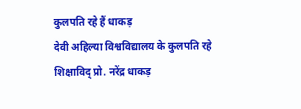कुलपति रहे हैं धाकड़
देवी अहिल्या विश्वविद्यालय के कुलपति रहे शिक्षाविद् प्रो. नरेंद्र धाकड़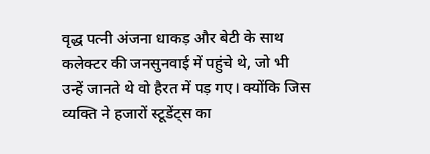वृद्ध पत्नी अंजना धाकड़ और बेटी के साथ कलेक्टर की जनसुनवाई में पहुंचे थे, जो भी उन्हें जानते थे वो हैरत में पड़ गए। क्योंकि जिस व्यक्ति ने हजारों स्टूडेंट्स का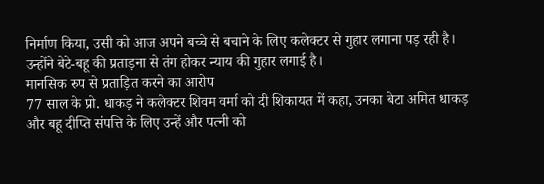निर्माण किया, उसी को आज अपने बच्चे से बचाने के लिए कलेक्टर से गुहार लगाना पड़ रही है। उन्होंने बेटे-बहू की प्रताड़ना से तंग होकर न्याय की गुहार लगाई है।
मानसिक रुप से प्रताड़ित करने का आरोप
77 साल के प्रो. धाकड़ ने कलेक्टर शिवम वर्मा को दी शिकायत में कहा, उनका बेटा अमित धाकड़ और बहू दीप्ति संपत्ति के लिए उन्हें और पत्नी को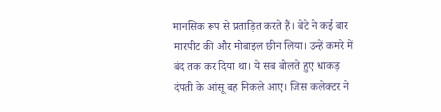मानसिक रूप से प्रताड़ित करते हैं। बेटे ने कई बार मारपीट की और मोबाइल छीन लिया। उन्हें कमरे में बंद तक कर दिया था। ये सब बोलते हुए धाकड़ दंपती के आंसू बह निकले आए। जिस कलेक्टर ने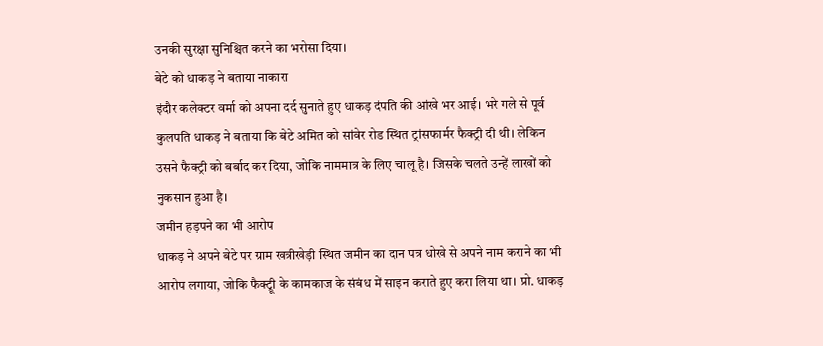उनकी सुरक्षा सुनिश्चित करने का भरोसा दिया।
बेटे को धाकड़ ने बताया नाकारा
इंदौर कलेक्टर वर्मा को अपना दर्द सुनाते हुए धाकड़ दंपति की आंखे भर आई। भरे गले से पूर्व कुलपति धाकड़ ने बताया कि बेटे अमित को सांवेर रोड स्थित ट्रांसफार्मर फैक्ट्री दी थी। लेकिन उसने फैक्ट्री को बर्बाद कर दिया, जोकि नाममात्र के लिए चालू है। जिसके चलते उन्हें लाखों को नुकसान हुआ है।
जमीन हड़पने का भी आरोप
धाकड़ ने अपने बेटे पर ग्राम खत्रीखेड़ी स्थित जमीन का दान पत्र धोखे से अपने नाम कराने का भी आरोप लगाया, जोकि फैक्ट्रूी के कामकाज के संबंध में साइन कराते हुए करा लिया था। प्रो. धाकड़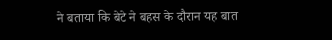ने बताया कि बेटे ने बहस के दौरान यह बात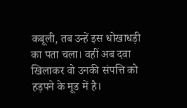कबूली, तब उन्हें इस धोखाधड़ी का पता चला। वहीं अब दवा खिलाकर वो उनकी संपत्ति को हड़पने के मूड में है।